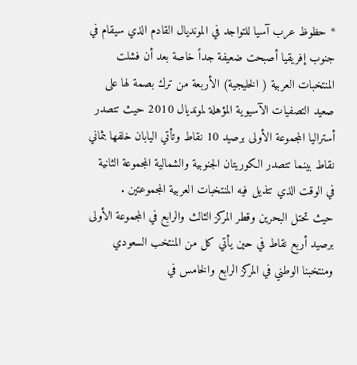* حظوظ عرب آسيا للتواجد في المونديال القادم الذي سيقام في جنوب إفريقيا أصبحت ضعيفة جداً خاصة بعد أن فشلت المنتخبات العربية ( الخليجية) الأربعة من ترك بصمة لها على صعيد التصفيات الآسيوية المؤهلة لمونديال 2010 حيث تتصدر أستراليا المجموعة الأولى برصيد 10 نقاط وتأتي اليابان خلفها بثماني نقاط بينما تتصدر الكوريتان الجنوبية والشمالية المجموعة الثانية في الوقت الذي تتذيل فيه المنتخبات العربية المجموعتين .
حيث تحتل البحرين وقطر المركز الثالث والرابع في المجموعة الأولى برصيد أربع نقاط في حين يأتي كل من المنتخب السعودي ومنتخبنا الوطني في المركز الرابع والخامس في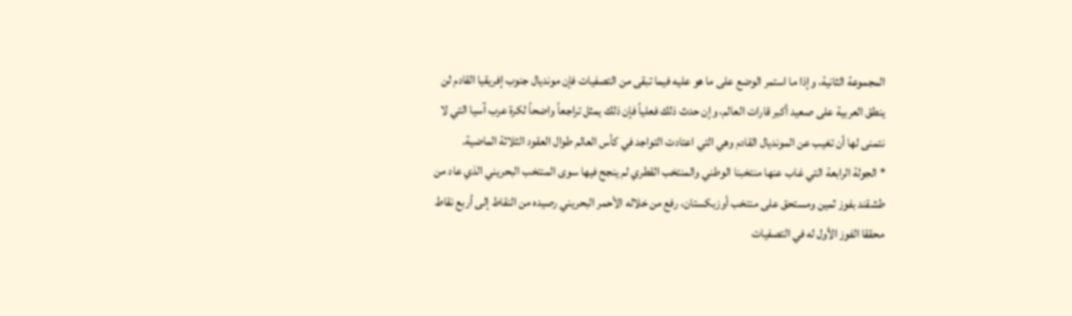المجموعة الثانية، وإذا ما استمر الوضع على ما هو عليه فيما تبقى من التصفيات فإن مونديال جنوب إفريقيا القادم لن ينطق العربية على صعيد أكبر قارات العالم، وإن حدث ذلك فعلياً فإن ذلك يمثل تراجعاً واضحاً لكرة عرب آسيا التي لا نتمنى لها أن تغيب عن المونديال القادم وهي التي اعتادت التواجد في كأس العالم طوال العقود الثلاثة الماضية.
* الجولة الرابعة التي غاب عنها منتخبنا الوطني والمنتخب القطري لم ينجح فيها سوى المنتخب البحريني الذي عاد من طشقند بفوز ثمين ومستحق على منتخب أوزبكستان، رفع من خلاله الأحمر البحريني رصيده من النقاط إلى أربع نقاط محققا الفوز الأول له في التصفيات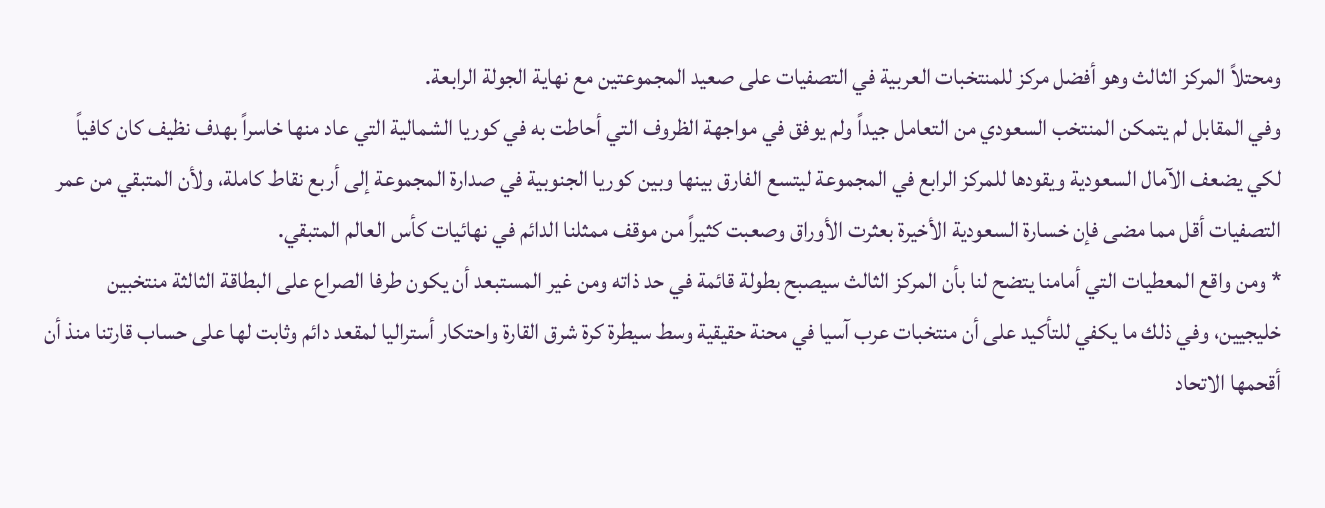ومحتلاً المركز الثالث وهو أفضل مركز للمنتخبات العربية في التصفيات على صعيد المجموعتين مع نهاية الجولة الرابعة.
وفي المقابل لم يتمكن المنتخب السعودي من التعامل جيداً ولم يوفق في مواجهة الظروف التي أحاطت به في كوريا الشمالية التي عاد منها خاسراً بهدف نظيف كان كافياً لكي يضعف الآمال السعودية ويقودها للمركز الرابع في المجموعة ليتسع الفارق بينها وبين كوريا الجنوبية في صدارة المجموعة إلى أربع نقاط كاملة، ولأن المتبقي من عمر التصفيات أقل مما مضى فإن خسارة السعودية الأخيرة بعثرت الأوراق وصعبت كثيراً من موقف ممثلنا الدائم في نهائيات كأس العالم المتبقي.
* ومن واقع المعطيات التي أمامنا يتضح لنا بأن المركز الثالث سيصبح بطولة قائمة في حد ذاته ومن غير المستبعد أن يكون طرفا الصراع على البطاقة الثالثة منتخبين خليجيين، وفي ذلك ما يكفي للتأكيد على أن منتخبات عرب آسيا في محنة حقيقية وسط سيطرة كرة شرق القارة واحتكار أستراليا لمقعد دائم وثابت لها على حساب قارتنا منذ أن أقحمها الاتحاد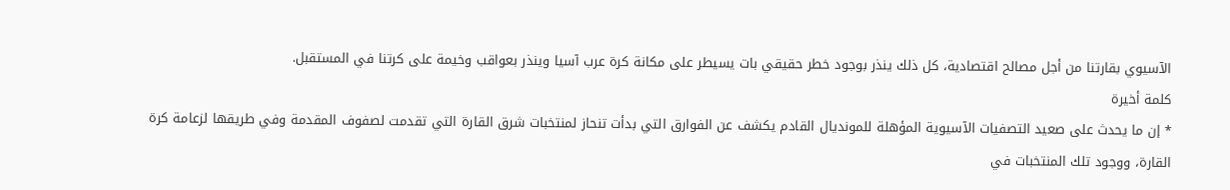الآسيوي بقارتنا من أجل مصالح اقتصادية، كل ذلك ينذر بوجود خطر حقيقي بات يسيطر على مكانة كرة عرب آسيا وينذر بعواقب وخيمة على كرتنا في المستقبل.
كلمة أخيرة
* إن ما يحدث على صعيد التصفيات الآسيوية المؤهلة للمونديال القادم يكشف عن الفوارق التي بدأت تنحاز لمنتخبات شرق القارة التي تقدمت لصفوف المقدمة وفي طريقها لزعامة كرة القارة، ووجود تلك المنتخبات في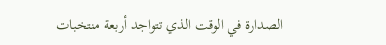الصدارة في الوقت الذي تتواجد أربعة منتخبات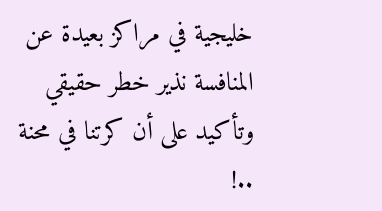خليجية في مراكز بعيدة عن المنافسة نذير خطر حقيقي وتأكيد على أن كرتنا في محنة ..!